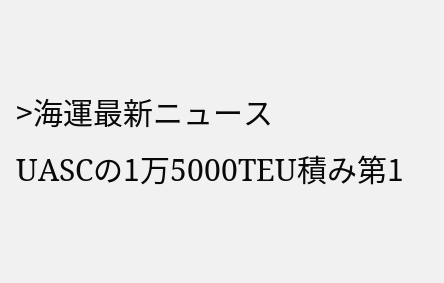>海運最新ニュース
UASCの1万5000TEU積み第1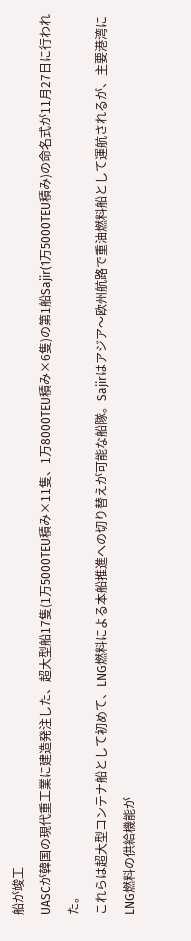船が竣工
UASCが韓国の現代重工業に建造発注した、超大型船17隻(1万5000TEU積み×11隻、1万8000TEU積み×6隻)の第1船Sajir(1万5000TEU積み)の命名式が11月27日に行われた。
これらは超大型コンテナ船として初めて、LNG燃料による本船推進への切り替えが可能な船隊。Sajirはアジア〜欧州航路で重油燃料船として運航されるが、主要港湾にLNG燃料の供給機能が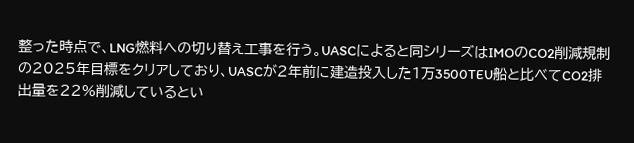整った時点で、LNG燃料への切り替え工事を行う。UASCによると同シリーズはIMOのCO2削減規制の2025年目標をクリアしており、UASCが2年前に建造投入した1万3500TEU船と比べてCO2排出量を22%削減しているとい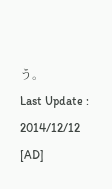う。
Last Update : 2014/12/12
[AD]